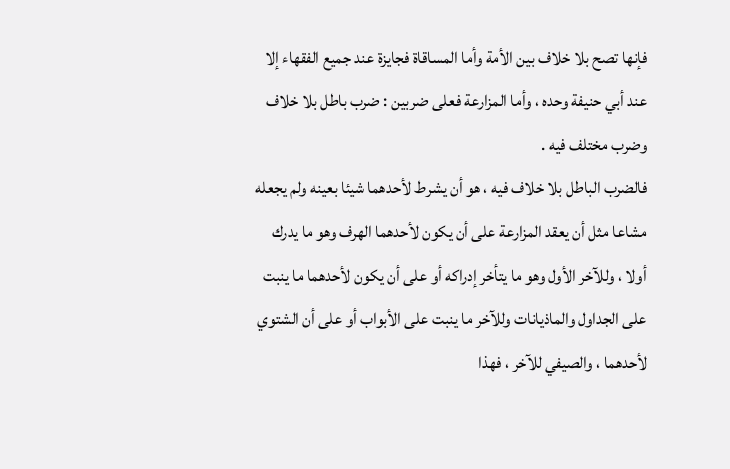فإنها تصح بلا خلاف بين الأمة وأما المساقاة فجايزة عند جميع الفقهاء إلا عند أبي حنيفة وحده ، وأما المزارعة فعلى ضربين : ضرب باطل بلا خلاف وضرب مختلف فيه .
فالضرب الباطل بلا خلاف فيه ، هو أن يشرط لأحدهما شيئا بعينه ولم يجعله مشاعا مثل أن يعقد المزارعة على أن يكون لأحدهما الهرف وهو ما يدرك أولا ، وللآخر الأول وهو ما يتأخر إدراكه أو على أن يكون لأحدهما ما ينبت على الجداول والماذيانات وللآخر ما ينبت على الأبواب أو على أن الشتوي لأحدهما ، والصيفي للآخر ، فهذا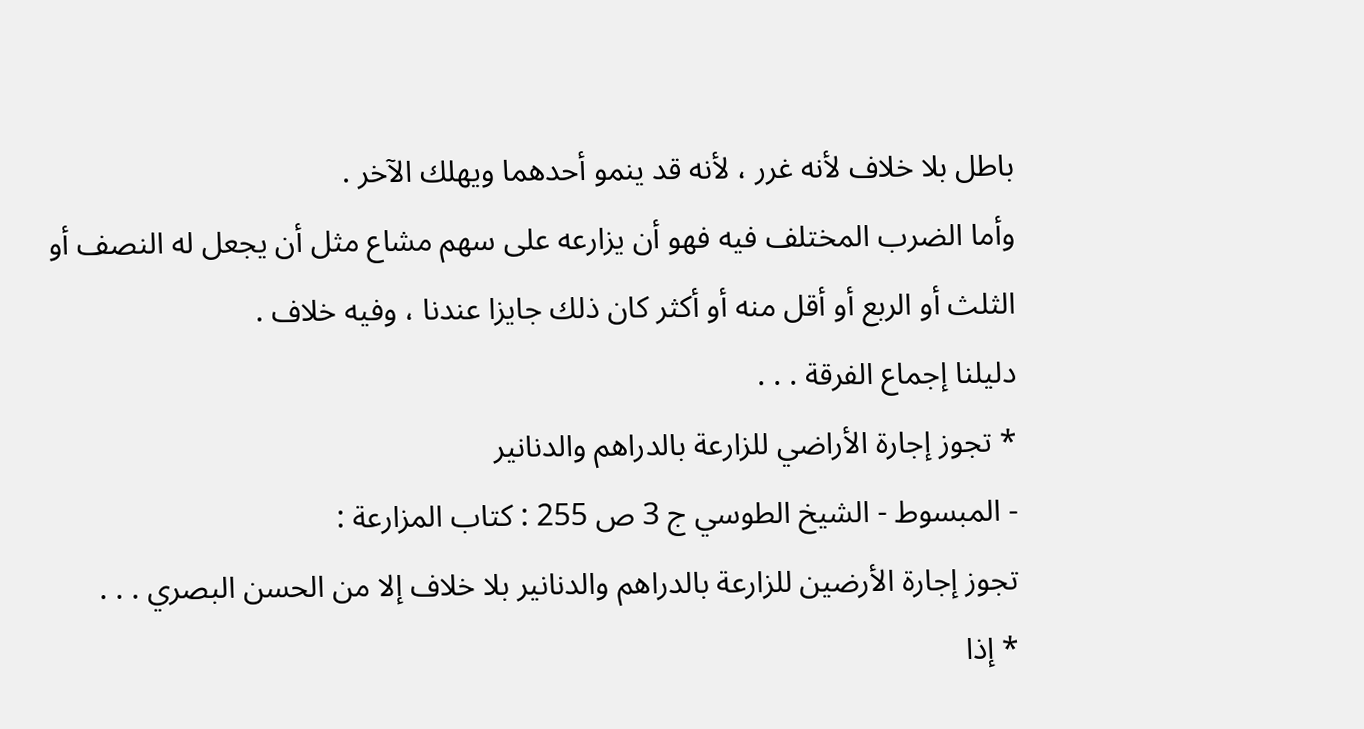باطل بلا خلاف لأنه غرر ، لأنه قد ينمو أحدهما ويهلك الآخر .
وأما الضرب المختلف فيه فهو أن يزارعه على سهم مشاع مثل أن يجعل له النصف أو الثلث أو الربع أو أقل منه أو أكثر كان ذلك جايزا عندنا ، وفيه خلاف .
دليلنا إجماع الفرقة . . .
* تجوز إجارة الأراضي للزارعة بالدراهم والدنانير
- المبسوط - الشيخ الطوسي ج 3 ص 255 : كتاب المزارعة :
تجوز إجارة الأرضين للزارعة بالدراهم والدنانير بلا خلاف إلا من الحسن البصري . . .
* إذا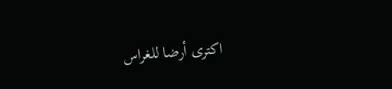اكترى أرضا للغراس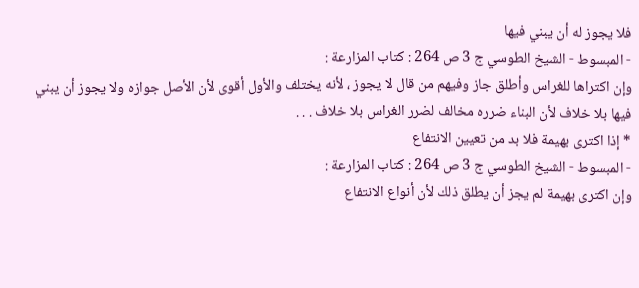فلا يجوز له أن يبني فيها
- المبسوط - الشيخ الطوسي ج 3 ص 264 : كتاب المزارعة :
وإن اكتراها للغراس وأطلق جاز وفيهم من قال لا يجوز ، لأنه يختلف والأول أقوى لأن الأصل جوازه ولا يجوز أن يبني فيها بلا خلاف لأن البناء ضرره مخالف لضرر الغراس بلا خلاف . . .
* إذا اكترى بهيمة فلا بد من تعيين الانتفاع
- المبسوط - الشيخ الطوسي ج 3 ص 264 : كتاب المزارعة :
وإن اكترى بهيمة لم يجز أن يطلق ذلك لأن أنواع الانتفاع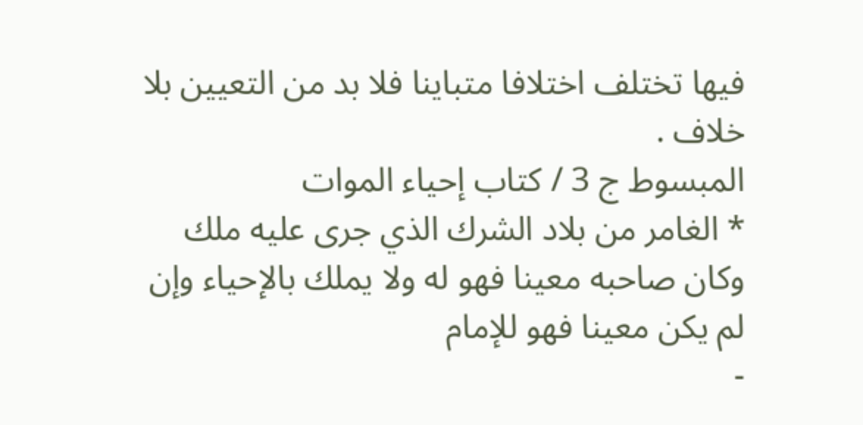فيها تختلف اختلافا متباينا فلا بد من التعيين بلا خلاف .
المبسوط ج 3 / كتاب إحياء الموات
* الغامر من بلاد الشرك الذي جرى عليه ملك وكان صاحبه معينا فهو له ولا يملك بالإحياء وإن لم يكن معينا فهو للإمام
-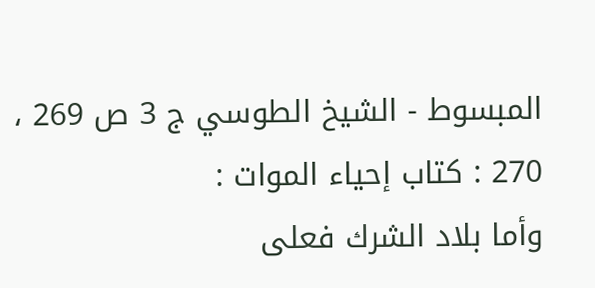المبسوط - الشيخ الطوسي ج 3 ص 269 ، 270 : كتاب إحياء الموات :
وأما بلاد الشرك فعلى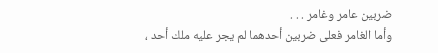ضربين عامر وغامر . . .
وأما الغامر فعلى ضربين أحدهما لم يجر عليه ملك أحد ،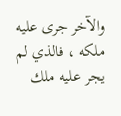والآخر جرى عليه ملكه ، فالذي لم يجر عليه ملك